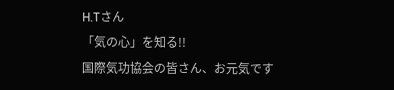H.Tさん
「気の心」を知る!!
国際気功協会の皆さん、お元気です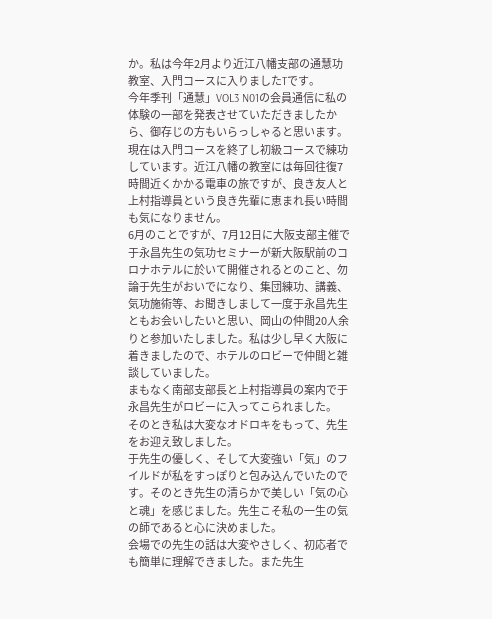か。私は今年2月より近江八幡支部の通慧功教室、入門コースに入りましたTです。
今年季刊「通慧」VOL3 N01の会員通信に私の体験の一部を発表させていただきましたから、御存じの方もいらっしゃると思います。現在は入門コースを終了し初級コースで練功しています。近江八幡の教室には毎回往復7時間近くかかる電車の旅ですが、良き友人と上村指導員という良き先輩に恵まれ長い時間も気になりません。
6月のことですが、7月12日に大阪支部主催で于永昌先生の気功セミナーが新大阪駅前のコロナホテルに於いて開催されるとのこと、勿論于先生がおいでになり、集団練功、講義、気功施術等、お聞きしまして一度于永昌先生ともお会いしたいと思い、岡山の仲間20人余りと参加いたしました。私は少し早く大阪に着きましたので、ホテルのロビーで仲間と雑談していました。
まもなく南部支部長と上村指導員の案内で于永昌先生がロビーに入ってこられました。
そのとき私は大変なオドロキをもって、先生をお迎え致しました。
于先生の優しく、そして大変強い「気」のフイルドが私をすっぽりと包み込んでいたのです。そのとき先生の清らかで美しい「気の心と魂」を感じました。先生こそ私の一生の気の師であると心に決めました。
会場での先生の話は大変やさしく、初応者でも簡単に理解できました。また先生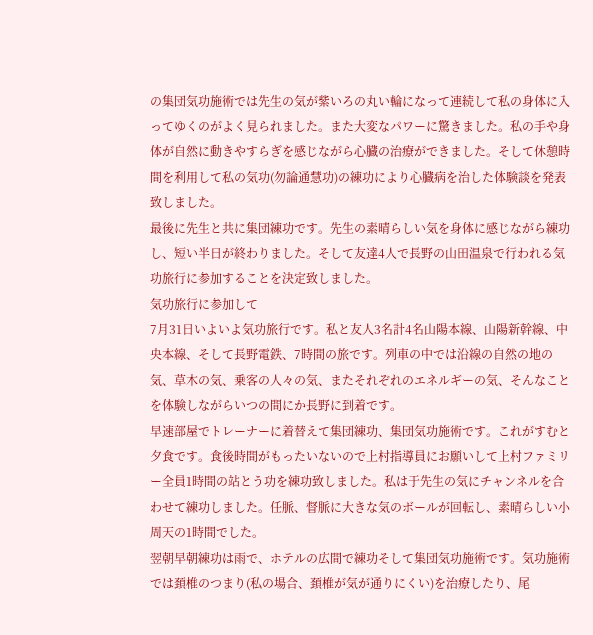の集団気功施術では先生の気が紫いろの丸い輪になって連続して私の身体に入ってゆくのがよく見られました。また大変なパワーに驚きました。私の手や身体が自然に動きやすらぎを感じながら心臓の治療ができました。そして休憩時間を利用して私の気功(勿論通慧功)の練功により心臓病を治した体験談を発表致しました。
最後に先生と共に集団練功です。先生の素晴らしい気を身体に感じながら練功し、短い半日が終わりました。そして友達4人で長野の山田温泉で行われる気功旅行に参加することを決定致しました。
気功旅行に参加して
7月31日いよいよ気功旅行です。私と友人3名計4名山陽本線、山陽新幹線、中央本線、そして長野電鉄、7時間の旅です。列車の中では沿線の自然の地の気、草木の気、乗客の人々の気、またそれぞれのエネルギーの気、そんなことを体験しながらいつの間にか長野に到着です。
早速部屋でトレーナーに着替えて集団練功、集団気功施術です。これがすむと夕食です。食後時間がもったいないので上村指導員にお願いして上村ファミリー全員1時間の站とう功を練功致しました。私は于先生の気にチャンネルを合わせて練功しました。任脈、督脈に大きな気のボールが回転し、素晴らしい小周天の1時間でした。
翌朝早朝練功は雨で、ホテルの広間で練功そして集団気功施術です。気功施術では頚椎のつまり(私の場合、頚椎が気が通りにくい)を治療したり、尾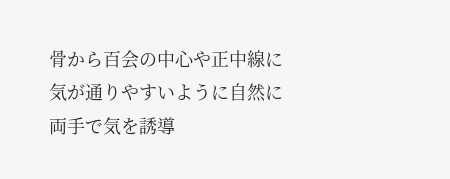骨から百会の中心や正中線に気が通りやすいように自然に両手で気を誘導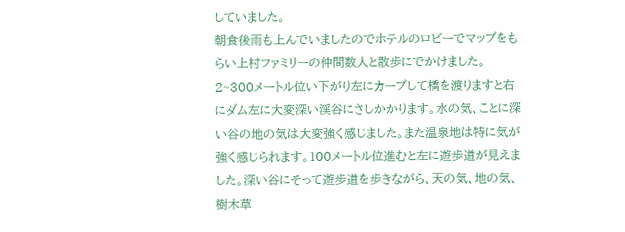していました。
朝食後雨も上んでいましたのでホテルのロビーでマップをもらい上村ファミリーの仲間数人と散歩にでかけました。2~300メートル位い下がり左にカープして橋を渡りますと右にダム左に大変深い渓谷にさしかかります。水の気、ことに深い谷の地の気は大変強く感じました。また温泉地は特に気が強く感じられます。100メートル位進むと左に遊歩道が見えました。深い谷にそって遊歩道を歩きながら、天の気、地の気、樹木草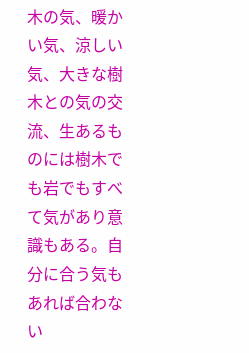木の気、暖かい気、涼しい気、大きな樹木との気の交流、生あるものには樹木でも岩でもすべて気があり意識もある。自分に合う気もあれば合わない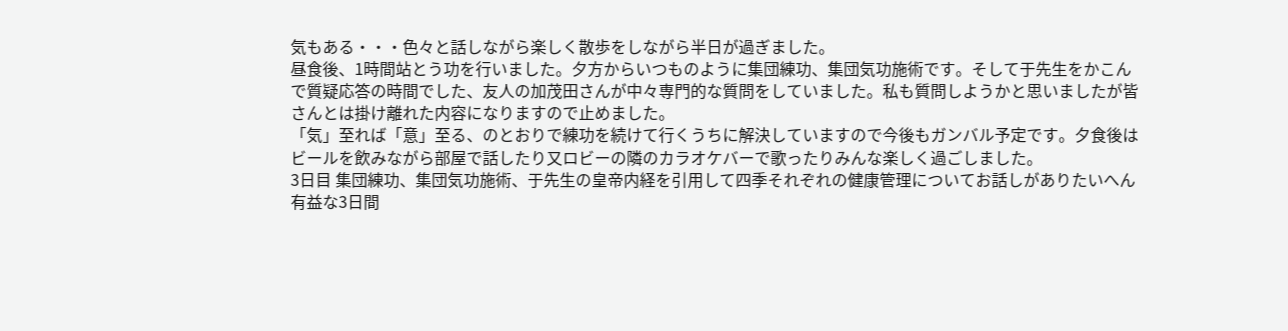気もある・・・色々と話しながら楽しく散歩をしながら半日が過ぎました。
昼食後、1時間站とう功を行いました。夕方からいつものように集団練功、集団気功施術です。そして于先生をかこんで質疑応答の時間でした、友人の加茂田さんが中々専門的な質問をしていました。私も質問しようかと思いましたが皆さんとは掛け離れた内容になりますので止めました。
「気」至れば「意」至る、のとおりで練功を続けて行くうちに解決していますので今後もガンバル予定です。夕食後はビールを飲みながら部屋で話したり又ロビーの隣のカラオケバーで歌ったりみんな楽しく過ごしました。
3日目 集団練功、集団気功施術、于先生の皇帝内経を引用して四季それぞれの健康管理についてお話しがありたいへん有益な3日間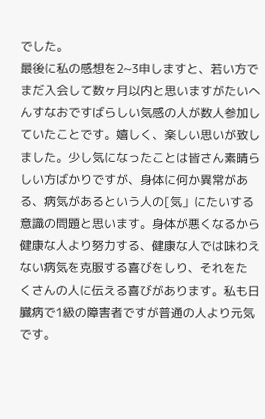でした。
最後に私の感想を2~3申しますと、若い方でまだ入会して数ヶ月以内と思いますがたいへんすなおですばらしい気感の人が数人参加していたことです。嬉しく、楽しい思いが致しました。少し気になったことは皆さん素晴らしい方ばかりですが、身体に何か異常がある、病気があるという人の[気」にたいする意識の問題と思います。身体が悪くなるから健康な人より努力する、健康な人では味わえない病気を克服する喜びをしり、それをた
くさんの人に伝える喜びがあります。私も日臓病で1級の障害者ですが普通の人より元気です。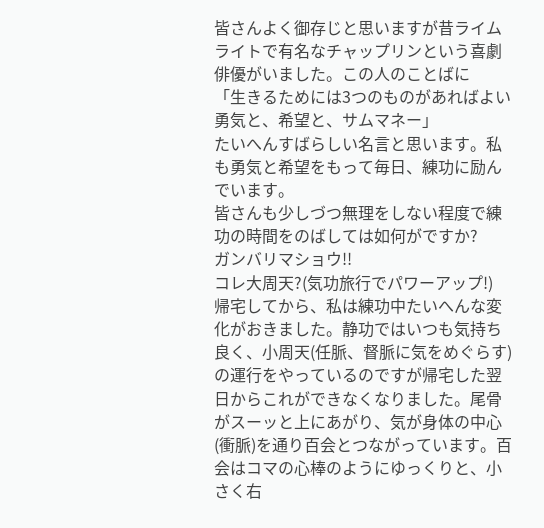皆さんよく御存じと思いますが昔ライムライトで有名なチャップリンという喜劇俳優がいました。この人のことばに
「生きるためには3つのものがあればよい
勇気と、希望と、サムマネー」
たいへんすばらしい名言と思います。私も勇気と希望をもって毎日、練功に励んでいます。
皆さんも少しづつ無理をしない程度で練功の時間をのばしては如何がですか?
ガンバリマショウ!!
コレ大周天?(気功旅行でパワーアップ!)
帰宅してから、私は練功中たいへんな変化がおきました。静功ではいつも気持ち良く、小周天(任脈、督脈に気をめぐらす)の運行をやっているのですが帰宅した翌日からこれができなくなりました。尾骨がスーッと上にあがり、気が身体の中心(衝脈)を通り百会とつながっています。百会はコマの心棒のようにゆっくりと、小さく右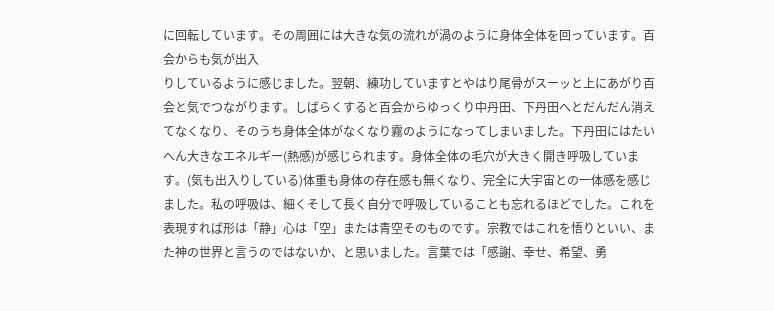に回転しています。その周囲には大きな気の流れが渦のように身体全体を回っています。百会からも気が出入
りしているように感じました。翌朝、練功していますとやはり尾骨がスーッと上にあがり百会と気でつながります。しばらくすると百会からゆっくり中丹田、下丹田へとだんだん消えてなくなり、そのうち身体全体がなくなり霧のようになってしまいました。下丹田にはたいへん大きなエネルギー(熱感)が感じられます。身体全体の毛穴が大きく開き呼吸しています。(気も出入りしている)体重も身体の存在感も無くなり、完全に大宇宙との一体感を感じました。私の呼吸は、細くそして長く自分で呼吸していることも忘れるほどでした。これを表現すれば形は「静」心は「空」または青空そのものです。宗教ではこれを悟りといい、また神の世界と言うのではないか、と思いました。言葉では「感謝、幸せ、希望、勇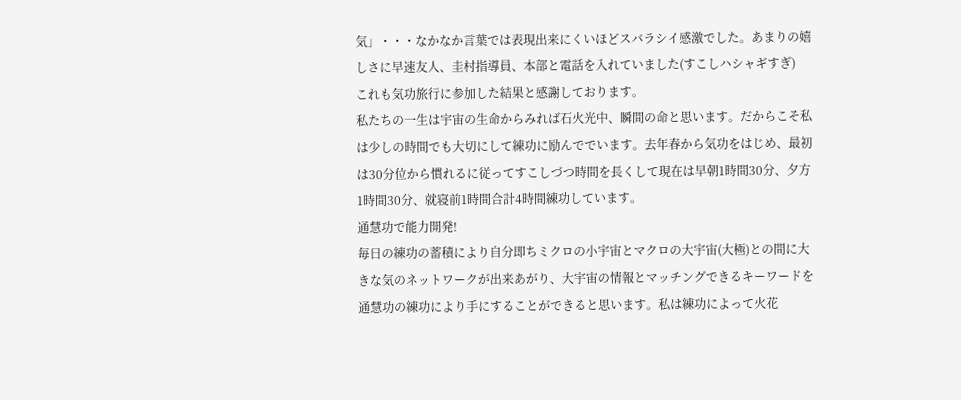気」・・・なかなか言葉では表現出来にくいほどスバラシイ感激でした。あまりの嬉しさに早速友人、圭村指導員、本部と電話を入れていました(すこしハシャギすぎ)
これも気功旅行に参加した結果と感謝しております。
私たちの一生は宇宙の生命からみれば石火光中、瞬間の命と思います。だからこそ私は少しの時間でも大切にして練功に励んででいます。去年春から気功をはじめ、最初は30分位から慣れるに従ってすこしづつ時間を長くして現在は早朝1時間30分、夕方1時間30分、就寝前1時間合計4時間練功しています。
通慧功で能力開発!
毎日の練功の蓄積により自分即ちミクロの小宇宙とマクロの大宇宙(大極)との間に大きな気のネットワークが出来あがり、大宇宙の情報とマッチングできるキーワードを通慧功の練功により手にすることができると思います。私は練功によって火花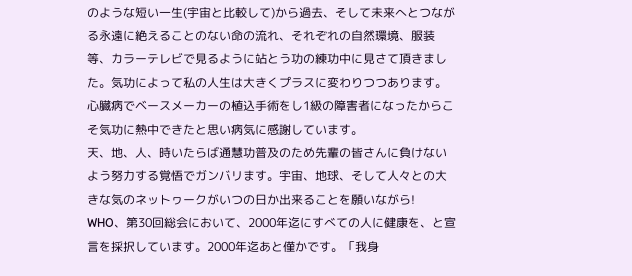のような短い一生(宇宙と比較して)から過去、そして未来へとつながる永遠に絶えることのない命の流れ、それぞれの自然環境、服装等、カラーテレビで見るように站とう功の練功中に見さて頂きました。気功によって私の人生は大きくプラスに変わりつつあります。心臓病でベースメーカーの植込手術をし1級の障害者になったからこそ気功に熱中できたと思い病気に感謝しています。
天、地、人、時いたらば通慧功普及のため先輩の皆さんに負けないよう努力する覚悟でガンバリます。宇宙、地球、そして人々との大きな気のネットヮークがいつの日か出来ることを願いながら!
WHO、第30回総会において、2000年迄にすべての人に健康を、と宣言を採択しています。2000年迄あと僅かです。「我身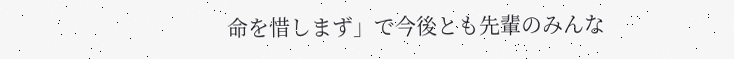命を惜しまず」で今後とも先輩のみんな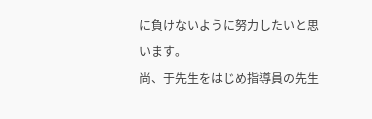に負けないように努力したいと思います。
尚、于先生をはじめ指導員の先生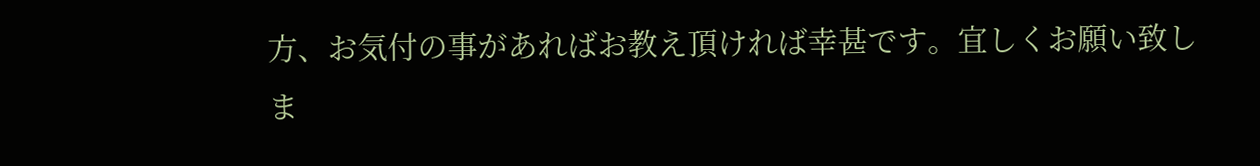方、お気付の事があればお教え頂ければ幸甚です。宜しくお願い致しま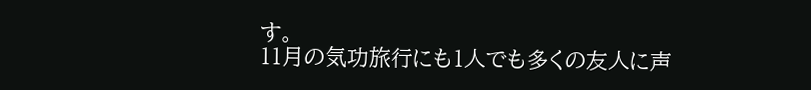す。
11月の気功旅行にも1人でも多くの友人に声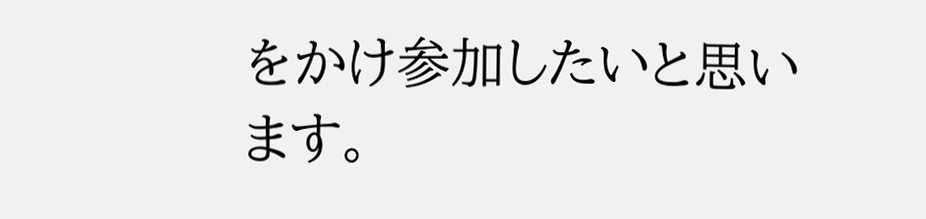をかけ参加したいと思います。